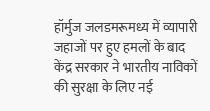हॉर्मुज जलडमरूमध्य में व्यापारी जहाजों पर हुए हमलों के बाद केंद्र सरकार ने भारतीय नाविकों की सुरक्षा के लिए नई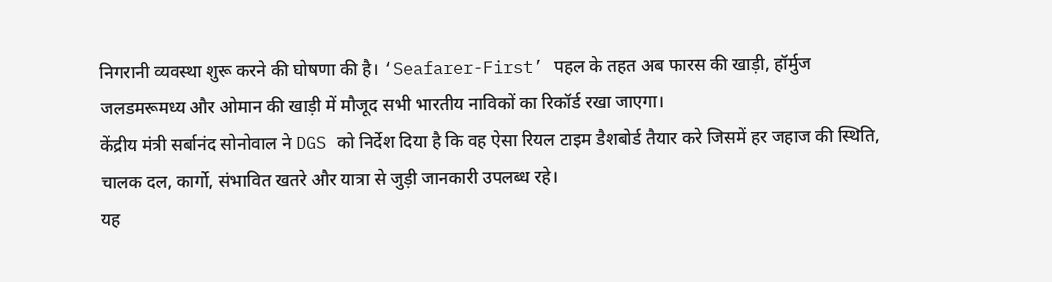निगरानी व्यवस्था शुरू करने की घोषणा की है। ‘Seafarer-First’ पहल के तहत अब फारस की खाड़ी, हॉर्मुज जलडमरूमध्य और ओमान की खाड़ी में मौजूद सभी भारतीय नाविकों का रिकॉर्ड रखा जाएगा।
केंद्रीय मंत्री सर्बानंद सोनोवाल ने DGS को निर्देश दिया है कि वह ऐसा रियल टाइम डैशबोर्ड तैयार करे जिसमें हर जहाज की स्थिति, चालक दल, कार्गो, संभावित खतरे और यात्रा से जुड़ी जानकारी उपलब्ध रहे।
यह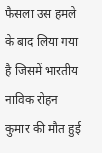फैसला उस हमले के बाद लिया गया है जिसमें भारतीय नाविक रोहन कुमार की मौत हुई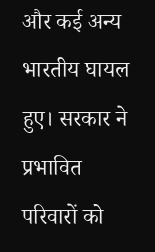और कई अन्य भारतीय घायल हुए। सरकार ने प्रभावित परिवारों को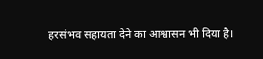हरसंभव सहायता देने का आश्वासन भी दिया है।